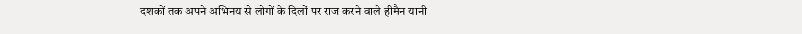दशकों तक अपने अभिनय से लोगों के दिलों पर राज करने वाले हीमैन यानी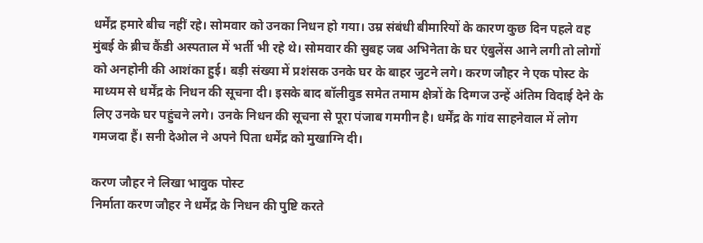धर्मेंद्र हमारे बीच नहीं रहे। सोमवार को उनका निधन हो गया। उम्र संबंधी बीमारियों के कारण कुछ दिन पहले वह मुंबई के ब्रीच कैंडी अस्पताल में भर्ती भी रहे थे। सोमवार की सुबह जब अभिनेता के घर एंबुलेंस आने लगी तो लोगों को अनहोनी की आशंका हुई। बड़ी संख्या में प्रशंसक उनके घर के बाहर जुटने लगे। करण जौहर ने एक पोस्ट के माध्यम से धर्मेंद्र के निधन की सूचना दी। इसके बाद बॉलीवुड समेत तमाम क्षेत्रों के दिग्गज उन्हें अंतिम विदाई देने के लिए उनके घर पहुंचने लगे। उनके निधन की सूचना से पूरा पंजाब गमगीन है। धर्मेंद्र के गांव साहनेवाल में लोग गमजदा हैं। सनी देओल ने अपने पिता धर्मेंद्र को मुखाग्नि दी।

करण जौहर ने लिखा भावुक पोस्ट
निर्माता करण जौहर ने धर्मेंद्र के निधन की पुष्टि करते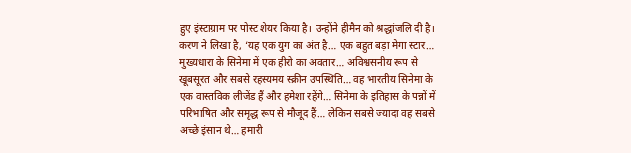हुए इंस्टाग्राम पर पोस्ट शेयर किया है। उन्होंने हीमैन को श्रद्धांजलि दी है। करण ने लिखा है, ‘यह एक युग का अंत है… एक बहुत बड़ा मेगा स्टार… मुख्यधारा के सिनेमा में एक हीरो का अवतार… अविश्वसनीय रूप से खूबसूरत और सबसे रहस्यमय स्क्रीन उपस्थिति… वह भारतीय सिनेमा के एक वास्तविक लीजेंड हैं और हमेशा रहेंगे… सिनेमा के इतिहास के पन्नों में परिभाषित और समृद्ध रूप से मौजूद हैं… लेकिन सबसे ज्यादा वह सबसे अच्छे इंसान थे… हमारी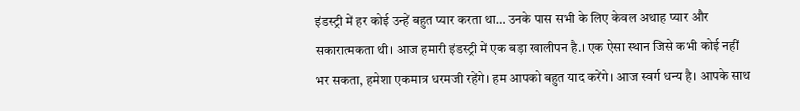इंडस्ट्री में हर कोई उन्हें बहुत प्यार करता था… उनके पास सभी के लिए केवल अथाह प्यार और सकारात्मकता थी। आज हमारी इंडस्ट्री में एक बड़ा खालीपन है.। एक ऐसा स्थान जिसे कभी कोई नहीं भर सकता, हमेशा एकमात्र धरमजी रहेंगे। हम आपको बहुत याद करेंगे। आज स्वर्ग धन्य है। आपके साथ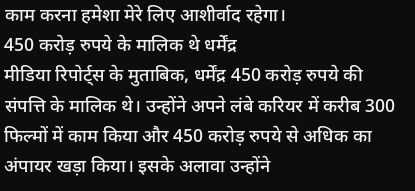काम करना हमेशा मेरे लिए आशीर्वाद रहेगा।
450 करोड़ रुपये के मालिक थे धर्मेंद्र
मीडिया रिपोर्ट्स के मुताबिक, धर्मेंद्र 450 करोड़ रुपये की संपत्ति के मालिक थे। उन्होंने अपने लंबे करियर में करीब 300 फिल्मों में काम किया और 450 करोड़ रुपये से अधिक का अंपायर खड़ा किया। इसके अलावा उन्होंने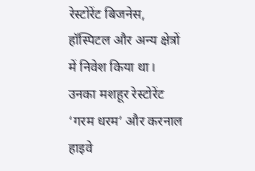रेस्टोरेंट बिजनेस, हॉस्पिटल और अन्य क्षेत्रों में निवेश किया था। उनका मशहूर रेस्टोरेंट ‘गरम धरम’ और करनाल हाइवे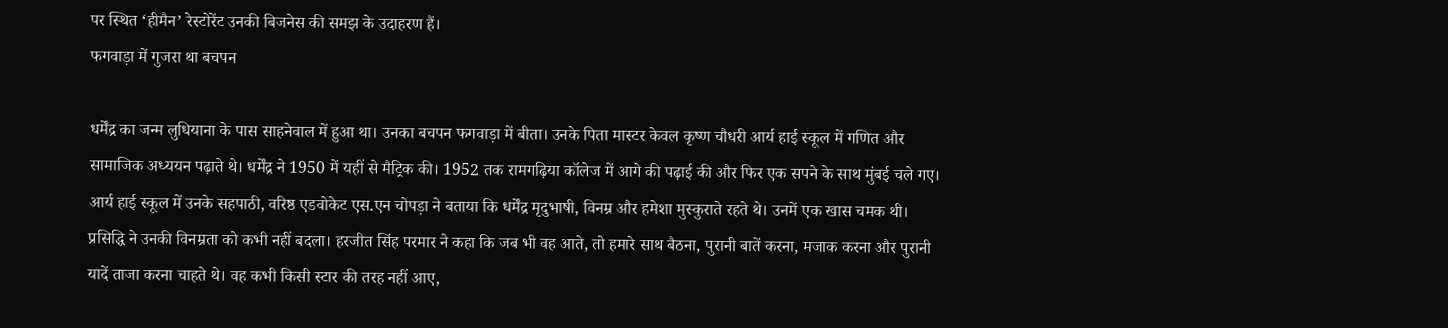पर स्थित ‘हीमैन’ रेस्टोरेंट उनकी बिजनेस की समझ के उदाहरण हैं।
फगवाड़ा में गुजरा था बचपन

धर्मेंद्र का जन्म लुधियाना के पास साहनेवाल में हुआ था। उनका बचपन फगवाड़ा में बीता। उनके पिता मास्टर केवल कृष्ण चौधरी आर्य हाई स्कूल में गणित और सामाजिक अध्ययन पढ़ाते थे। धर्मेंद्र ने 1950 में यहीं से मैट्रिक की। 1952 तक रामगढ़िया कॉलेज में आगे की पढ़ाई की और फिर एक सपने के साथ मुंबई चले गए। आर्य हाई स्कूल में उनके सहपाठी, वरिष्ठ एडवोकेट एस.एन चोपड़ा ने बताया कि धर्मेंद्र मृदुभाषी, विनम्र और हमेशा मुस्कुराते रहते थे। उनमें एक खास चमक थी। प्रसिद्धि ने उनकी विनम्रता को कभी नहीं बदला। हरजीत सिंह परमार ने कहा कि जब भी वह आते, तो हमारे साथ बैठना, पुरानी बातें करना, मजाक करना और पुरानी यादें ताजा करना चाहते थे। वह कभी किसी स्टार की तरह नहीं आए,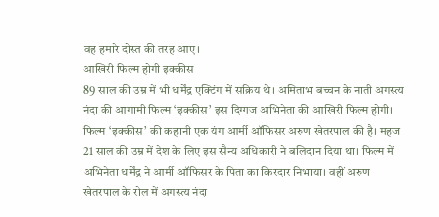वह हमारे दोस्त की तरह आए।
आखिरी फिल्म होगी इक्कीस
89 साल की उम्र में भी धर्मेंद्र एक्टिंग में सक्रिय थे। अमिताभ बच्चन के नाती अगस्त्य नंदा की आगामी फिल्म ‘इक्कीस’ इस दिग्गज अभिनेता की आखिरी फिल्म होगी। फिल्म ‘इक्कीस’ की कहानी एक यंग आर्मी ऑफिसर अरुण खेतरपाल की है। महज 21 साल की उम्र में देश के लिए इस सैन्य अधिकारी ने बलिदान दिया था। फिल्म में अभिनेता धर्मेंद्र ने आर्मी ऑफिसर के पिता का किरदार निभाया। वहीं अरुण खेतरपाल के रोल में अगस्त्य नंदा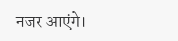नजर आएंगे।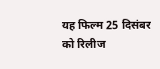यह फिल्म 25 दिसंबर को रिलीज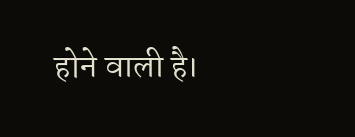होने वाली है।